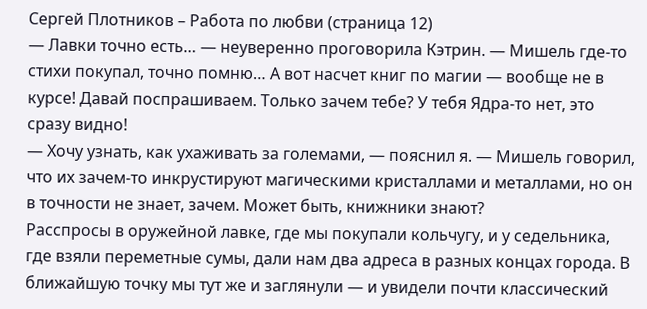Сергей Плотников – Работа по любви (страница 12)
— Лавки точно есть… — неуверенно проговорила Кэтрин. — Мишель где-то стихи покупал, точно помню… А вот насчет книг по магии — вообще не в курсе! Давай поспрашиваем. Только зачем тебе? У тебя Ядра-то нет, это сразу видно!
— Хочу узнать, как ухаживать за големами, — пояснил я. — Мишель говорил, что их зачем-то инкрустируют магическими кристаллами и металлами, но он в точности не знает, зачем. Может быть, книжники знают?
Расспросы в оружейной лавке, где мы покупали кольчугу, и у седельника, где взяли переметные сумы, дали нам два адреса в разных концах города. В ближайшую точку мы тут же и заглянули — и увидели почти классический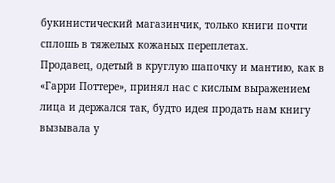букинистический магазинчик, только книги почти сплошь в тяжелых кожаных переплетах.
Продавец, одетый в круглую шапочку и мантию, как в «Гарри Поттере», принял нас с кислым выражением лица и держался так, будто идея продать нам книгу вызывала у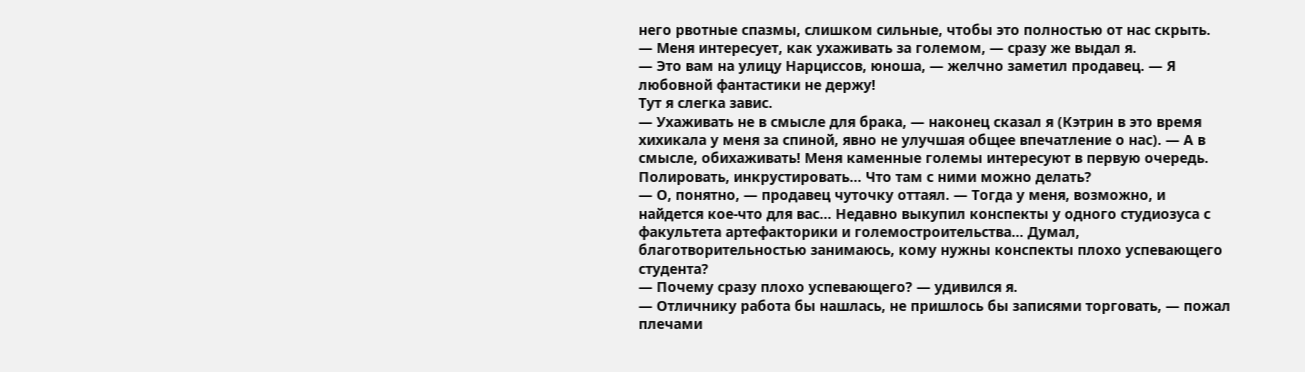него рвотные спазмы, слишком сильные, чтобы это полностью от нас скрыть.
— Меня интересует, как ухаживать за големом, — сразу же выдал я.
— Это вам на улицу Нарциссов, юноша, — желчно заметил продавец. — Я любовной фантастики не держу!
Тут я слегка завис.
— Ухаживать не в смысле для брака, — наконец сказал я (Кэтрин в это время хихикала у меня за спиной, явно не улучшая общее впечатление о нас). — А в смысле, обихаживать! Меня каменные големы интересуют в первую очередь. Полировать, инкрустировать… Что там с ними можно делать?
— О, понятно, — продавец чуточку оттаял. — Тогда у меня, возможно, и найдется кое-что для вас… Недавно выкупил конспекты у одного студиозуса с факультета артефакторики и големостроительства… Думал, благотворительностью занимаюсь, кому нужны конспекты плохо успевающего студента?
— Почему сразу плохо успевающего? — удивился я.
— Отличнику работа бы нашлась, не пришлось бы записями торговать, — пожал плечами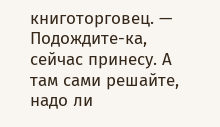книготорговец. — Подождите-ка, сейчас принесу. А там сами решайте, надо ли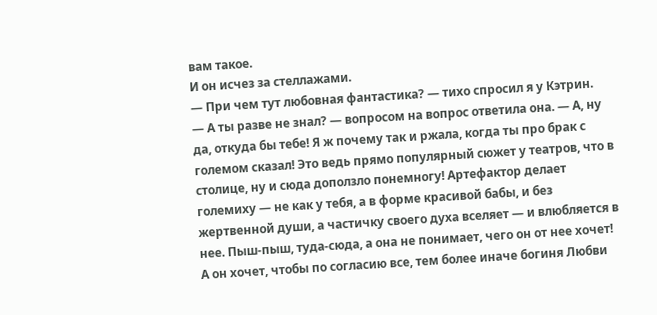вам такое.
И он исчез за стеллажами.
— При чем тут любовная фантастика? — тихо спросил я у Кэтрин.
— А ты разве не знал? — вопросом на вопрос ответила она. — А, ну да, откуда бы тебе! Я ж почему так и ржала, когда ты про брак с големом сказал! Это ведь прямо популярный сюжет у театров, что в столице, ну и сюда доползло понемногу! Артефактор делает големиху — не как у тебя, а в форме красивой бабы, и без жертвенной души, а частичку своего духа вселяет — и влюбляется в нее. Пыш-пыш, туда-сюда, а она не понимает, чего он от нее хочет! А он хочет, чтобы по согласию все, тем более иначе богиня Любви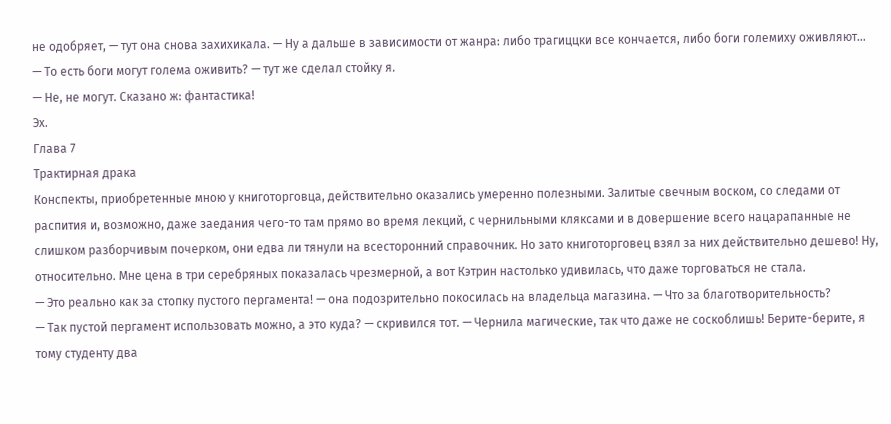не одобряет, — тут она снова захихикала. — Ну а дальше в зависимости от жанра: либо трагиццки все кончается, либо боги големиху оживляют…
— То есть боги могут голема оживить? — тут же сделал стойку я.
— Не, не могут. Сказано ж: фантастика!
Эх.
Глава 7
Трактирная драка
Конспекты, приобретенные мною у книготорговца, действительно оказались умеренно полезными. Залитые свечным воском, со следами от распития и, возможно, даже заедания чего-то там прямо во время лекций, с чернильными кляксами и в довершение всего нацарапанные не слишком разборчивым почерком, они едва ли тянули на всесторонний справочник. Но зато книготорговец взял за них действительно дешево! Ну, относительно. Мне цена в три серебряных показалась чрезмерной, а вот Кэтрин настолько удивилась, что даже торговаться не стала.
— Это реально как за стопку пустого пергамента! — она подозрительно покосилась на владельца магазина. — Что за благотворительность?
— Так пустой пергамент использовать можно, а это куда? — скривился тот. — Чернила магические, так что даже не соскоблишь! Берите-берите, я тому студенту два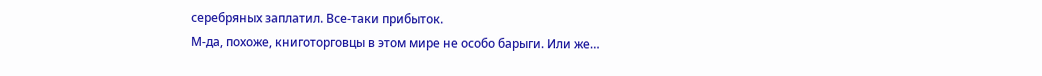серебряных заплатил. Все-таки прибыток.
М-да, похоже, книготорговцы в этом мире не особо барыги. Или же…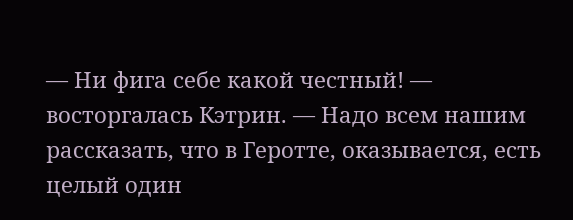— Ни фига себе какой честный! — восторгалась Кэтрин. — Надо всем нашим рассказать, что в Геротте, оказывается, есть целый один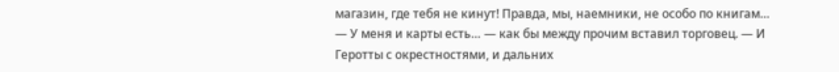магазин, где тебя не кинут! Правда, мы, наемники, не особо по книгам…
— У меня и карты есть… — как бы между прочим вставил торговец. — И Геротты с окрестностями, и дальних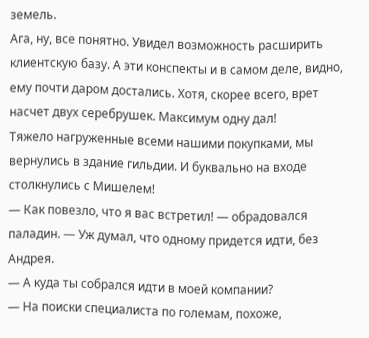земель.
Ага, ну, все понятно. Увидел возможность расширить клиентскую базу. А эти конспекты и в самом деле, видно, ему почти даром достались. Хотя, скорее всего, врет насчет двух серебрушек. Максимум одну дал!
Тяжело нагруженные всеми нашими покупками, мы вернулись в здание гильдии. И буквально на входе столкнулись с Мишелем!
— Как повезло, что я вас встретил! — обрадовался паладин. — Уж думал, что одному придется идти, без Андрея.
— А куда ты собрался идти в моей компании?
— На поиски специалиста по големам, похоже,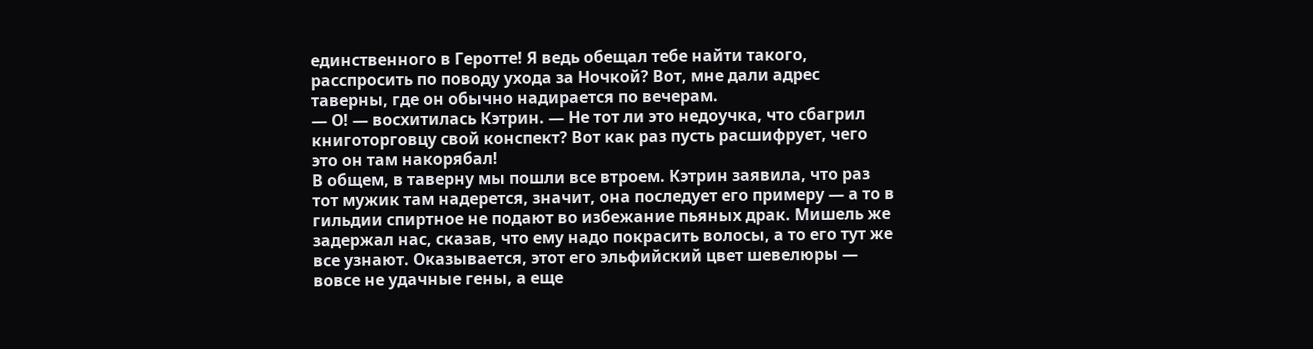единственного в Геротте! Я ведь обещал тебе найти такого, расспросить по поводу ухода за Ночкой? Вот, мне дали адрес таверны, где он обычно надирается по вечерам.
— О! — восхитилась Кэтрин. — Не тот ли это недоучка, что сбагрил книготорговцу свой конспект? Вот как раз пусть расшифрует, чего это он там накорябал!
В общем, в таверну мы пошли все втроем. Кэтрин заявила, что раз тот мужик там надерется, значит, она последует его примеру — а то в гильдии спиртное не подают во избежание пьяных драк. Мишель же задержал нас, сказав, что ему надо покрасить волосы, а то его тут же все узнают. Оказывается, этот его эльфийский цвет шевелюры — вовсе не удачные гены, а еще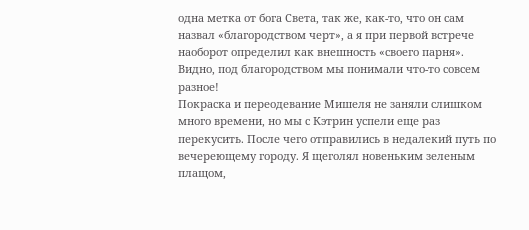одна метка от бога Света, так же, как-то, что он сам назвал «благородством черт», а я при первой встрече наоборот определил как внешность «своего парня». Видно, под благородством мы понимали что-то совсем разное!
Покраска и переодевание Мишеля не заняли слишком много времени, но мы с Кэтрин успели еще раз перекусить. После чего отправились в недалекий путь по вечереющему городу. Я щеголял новеньким зеленым плащом,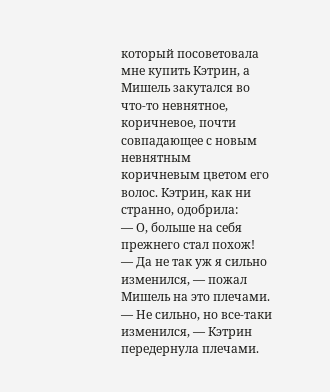который посоветовала мне купить Кэтрин, а Мишель закутался во что-то невнятное, коричневое, почти совпадающее с новым невнятным коричневым цветом его волос. Кэтрин, как ни странно, одобрила:
— О, больше на себя прежнего стал похож!
— Да не так уж я сильно изменился, — пожал Мишель на это плечами.
— Не сильно, но все-таки изменился, — Кэтрин передернула плечами.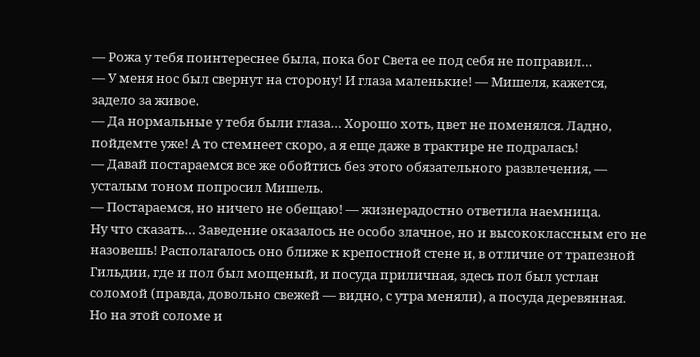— Рожа у тебя поинтереснее была, пока бог Света ее под себя не поправил…
— У меня нос был свернут на сторону! И глаза маленькие! — Мишеля, кажется, задело за живое.
— Да нормальные у тебя были глаза… Хорошо хоть, цвет не поменялся. Ладно, пойдемте уже! А то стемнеет скоро, а я еще даже в трактире не подралась!
— Давай постараемся все же обойтись без этого обязательного развлечения, — усталым тоном попросил Мишель.
— Постараемся, но ничего не обещаю! — жизнерадостно ответила наемница.
Ну что сказать… Заведение оказалось не особо злачное, но и высококлассным его не назовешь! Располагалось оно ближе к крепостной стене и, в отличие от трапезной Гильдии, где и пол был мощеный, и посуда приличная, здесь пол был устлан соломой (правда, довольно свежей — видно, с утра меняли), а посуда деревянная.
Но на этой соломе и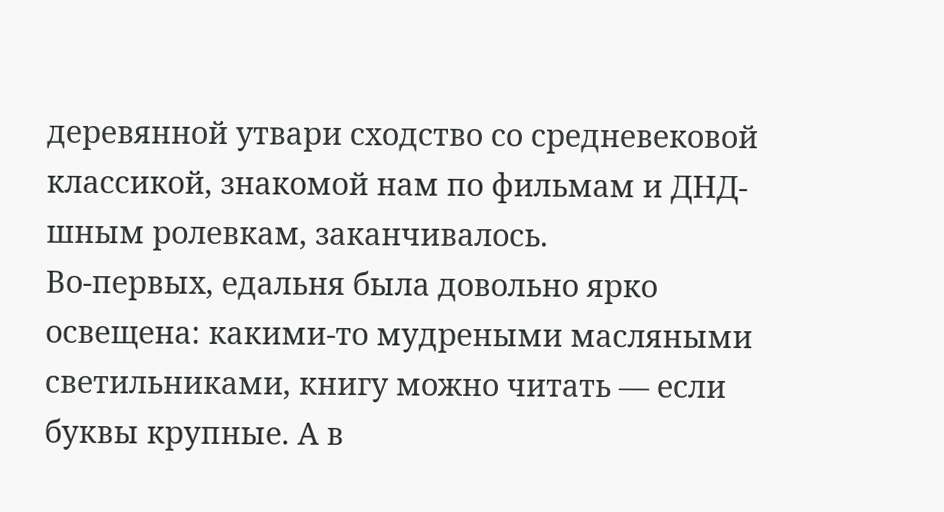деревянной утвари сходство со средневековой классикой, знакомой нам по фильмам и ДНД-шным ролевкам, заканчивалось.
Во-первых, едальня была довольно ярко освещена: какими-то мудреными масляными светильниками, книгу можно читать — если буквы крупные. А в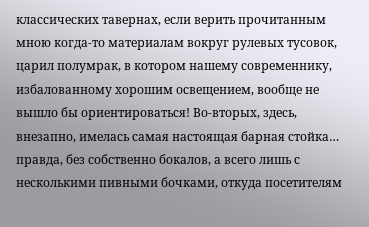классических тавернах, если верить прочитанным мною когда-то материалам вокруг рулевых тусовок, царил полумрак, в котором нашему современнику, избалованному хорошим освещением, вообще не вышло бы ориентироваться! Во-вторых, здесь, внезапно, имелась самая настоящая барная стойка… правда, без собственно бокалов, а всего лишь с несколькими пивными бочками, откуда посетителям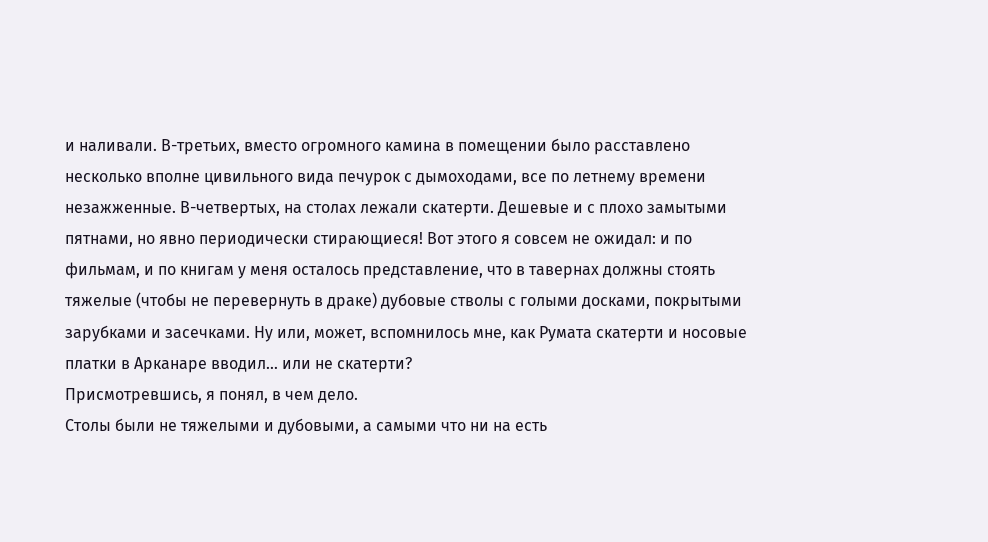и наливали. В-третьих, вместо огромного камина в помещении было расставлено несколько вполне цивильного вида печурок с дымоходами, все по летнему времени незажженные. В-четвертых, на столах лежали скатерти. Дешевые и с плохо замытыми пятнами, но явно периодически стирающиеся! Вот этого я совсем не ожидал: и по фильмам, и по книгам у меня осталось представление, что в тавернах должны стоять тяжелые (чтобы не перевернуть в драке) дубовые стволы с голыми досками, покрытыми зарубками и засечками. Ну или, может, вспомнилось мне, как Румата скатерти и носовые платки в Арканаре вводил… или не скатерти?
Присмотревшись, я понял, в чем дело.
Столы были не тяжелыми и дубовыми, а самыми что ни на есть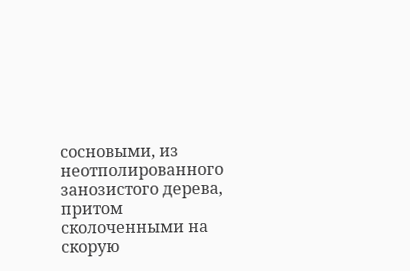сосновыми, из неотполированного занозистого дерева, притом сколоченными на скорую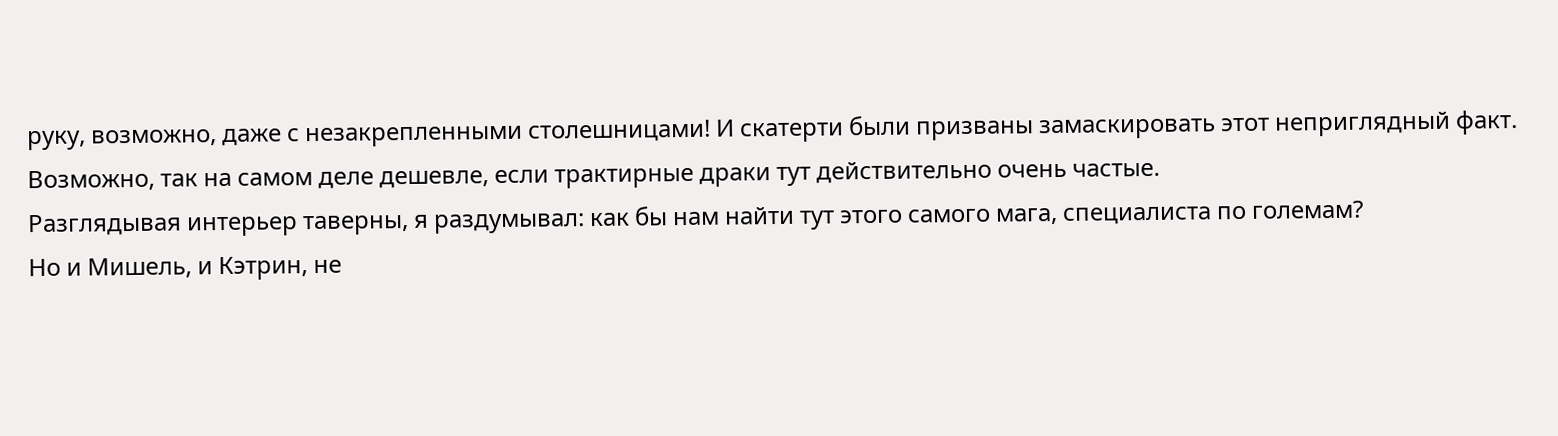руку, возможно, даже с незакрепленными столешницами! И скатерти были призваны замаскировать этот неприглядный факт. Возможно, так на самом деле дешевле, если трактирные драки тут действительно очень частые.
Разглядывая интерьер таверны, я раздумывал: как бы нам найти тут этого самого мага, специалиста по големам?
Но и Мишель, и Кэтрин, не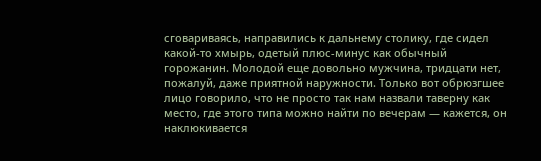сговариваясь, направились к дальнему столику, где сидел какой-то хмырь, одетый плюс-минус как обычный горожанин. Молодой еще довольно мужчина, тридцати нет, пожалуй, даже приятной наружности. Только вот обрюзгшее лицо говорило, что не просто так нам назвали таверну как место, где этого типа можно найти по вечерам — кажется, он наклюкивается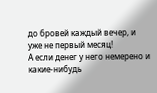до бровей каждый вечер, и уже не первый месяц!
А если денег у него немерено и какие-нибудь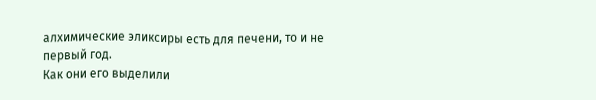алхимические эликсиры есть для печени, то и не первый год.
Как они его выделили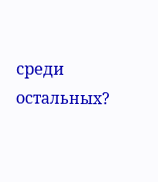среди остальных?